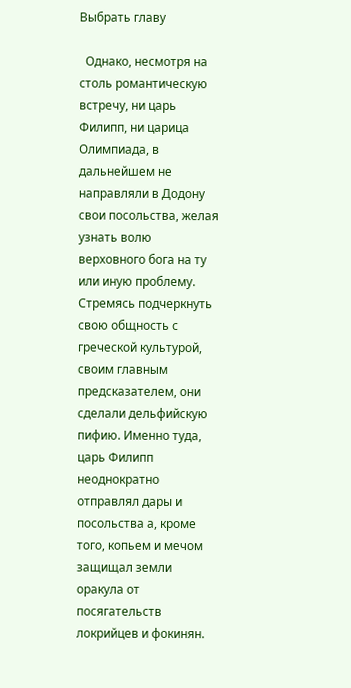Выбрать главу

  Однако, несмотря на столь романтическую встречу, ни царь Филипп, ни царица Олимпиада, в дальнейшем не направляли в Додону свои посольства, желая узнать волю верховного бога на ту или иную проблему. Стремясь подчеркнуть свою общность с греческой культурой, своим главным предсказателем, они сделали дельфийскую пифию. Именно туда, царь Филипп неоднократно отправлял дары и посольства а, кроме того, копьем и мечом защищал земли оракула от посягательств локрийцев и фокинян.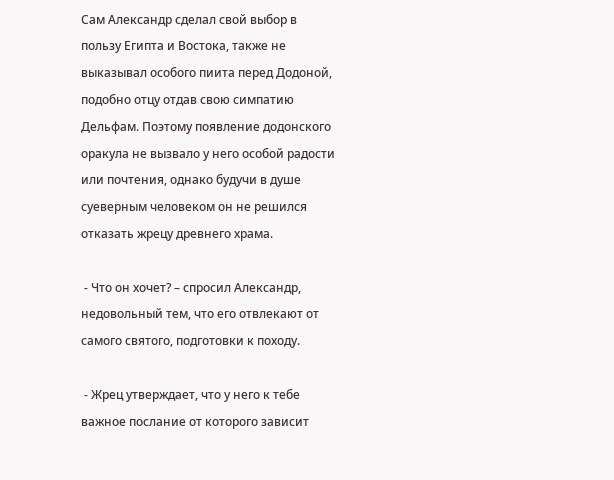Сам Александр сделал свой выбор в пользу Египта и Востока, также не выказывал особого пиита перед Додоной, подобно отцу отдав свою симпатию Дельфам. Поэтому появление додонского оракула не вызвало у него особой радости или почтения, однако будучи в душе суеверным человеком он не решился отказать жрецу древнего храма.

 - Что он хочет? – спросил Александр, недовольный тем, что его отвлекают от самого святого, подготовки к походу.

 - Жрец утверждает, что у него к тебе важное послание от которого зависит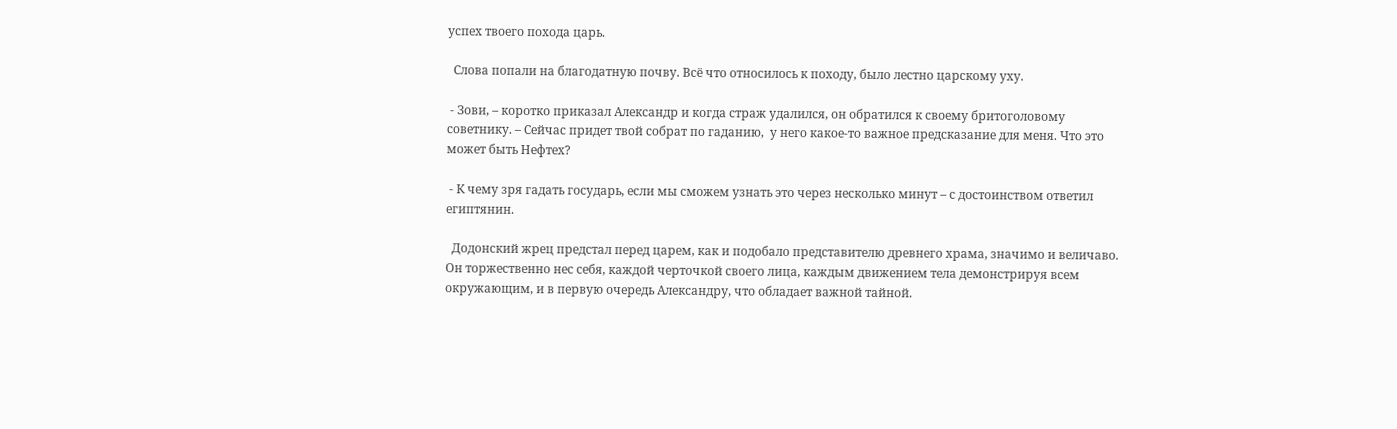успех твоего похода царь.

  Слова попали на благодатную почву. Всё что относилось к походу, было лестно царскому уху.

 - Зови, – коротко приказал Александр и когда страж удалился, он обратился к своему бритоголовому советнику. – Сейчас придет твой собрат по гаданию,  у него какое-то важное предсказание для меня. Что это может быть Нефтех?

 - К чему зря гадать государь, если мы сможем узнать это через несколько минут – с достоинством ответил египтянин.

  Додонский жрец предстал перед царем, как и подобало представителю древнего храма, значимо и величаво. Он торжественно нес себя, каждой черточкой своего лица, каждым движением тела демонстрируя всем окружающим, и в первую очередь Александру, что обладает важной тайной.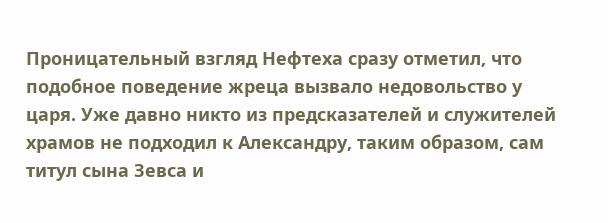Проницательный взгляд Нефтеха сразу отметил, что подобное поведение жреца вызвало недовольство у царя. Уже давно никто из предсказателей и служителей храмов не подходил к Александру, таким образом, сам титул сына Зевса и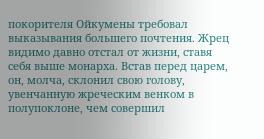покорителя Ойкумены требовал выказывания большего почтения. Жрец видимо давно отстал от жизни, ставя себя выше монарха. Встав перед царем, он, молча, склонил свою голову, увенчанную жреческим венком в полупоклоне, чем совершил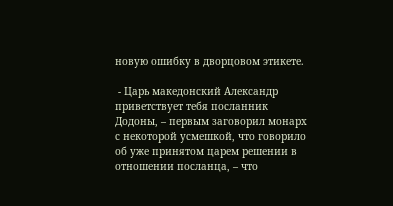новую ошибку в дворцовом этикете.

 - Царь македонский Александр приветствует тебя посланник Додоны, – первым заговорил монарх с некоторой усмешкой, что говорило об уже принятом царем решении в отношении посланца, – что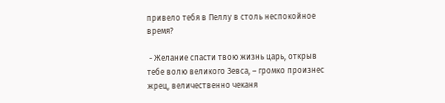привело тебя в Пеллу в столь неспокойное время?

 - Желание спасти твою жизнь царь, открыв тебе волю великого Зевса, – громко произнес жрец, величественно чеканя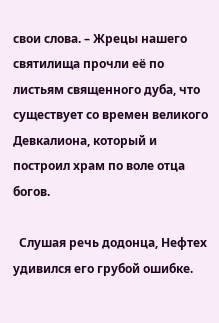свои слова. – Жрецы нашего святилища прочли её по листьям священного дуба, что существует со времен великого Девкалиона, который и построил храм по воле отца богов.

  Слушая речь додонца, Нефтех удивился его грубой ошибке.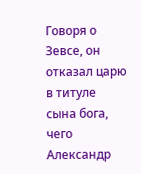Говоря о Зевсе, он отказал царю в титуле сына бога, чего Александр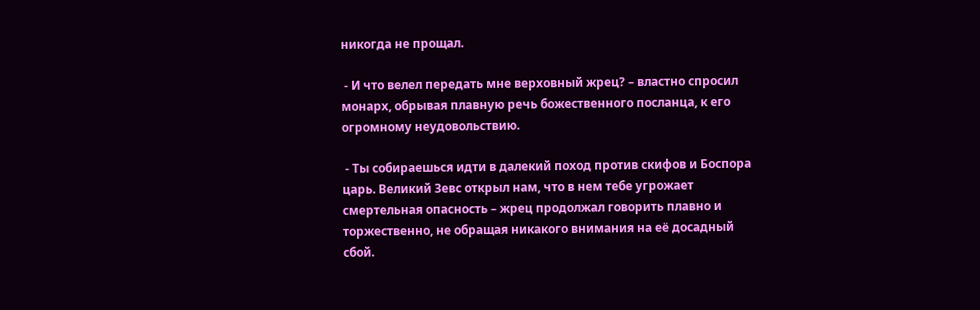никогда не прощал.

 - И что велел передать мне верховный жрец? – властно спросил монарх, обрывая плавную речь божественного посланца, к его огромному неудовольствию.

 - Ты собираешься идти в далекий поход против скифов и Боспора царь. Великий Зевс открыл нам, что в нем тебе угрожает смертельная опасность – жрец продолжал говорить плавно и торжественно, не обращая никакого внимания на её досадный сбой.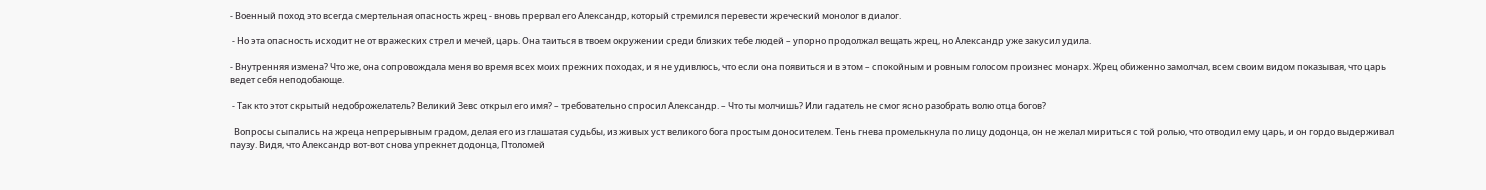- Военный поход это всегда смертельная опасность жрец - вновь прервал его Александр, который стремился перевести жреческий монолог в диалог.

 - Но эта опасность исходит не от вражеских стрел и мечей, царь. Она таиться в твоем окружении среди близких тебе людей – упорно продолжал вещать жрец, но Александр уже закусил удила.

- Внутренняя измена? Что же, она сопровождала меня во время всех моих прежних походах, и я не удивлюсь, что если она появиться и в этом – спокойным и ровным голосом произнес монарх. Жрец обиженно замолчал, всем своим видом показывая, что царь ведет себя неподобающе.

 - Так кто этот скрытый недоброжелатель? Великий Зевс открыл его имя? – требовательно спросил Александр. – Что ты молчишь? Или гадатель не смог ясно разобрать волю отца богов?

  Вопросы сыпались на жреца непрерывным градом, делая его из глашатая судьбы, из живых уст великого бога простым доносителем. Тень гнева промелькнула по лицу додонца, он не желал мириться с той ролью, что отводил ему царь, и он гордо выдерживал паузу. Видя, что Александр вот-вот снова упрекнет додонца, Птоломей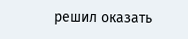решил оказать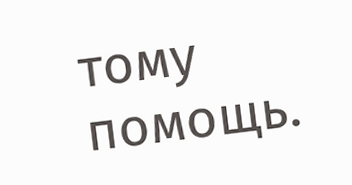тому помощь.